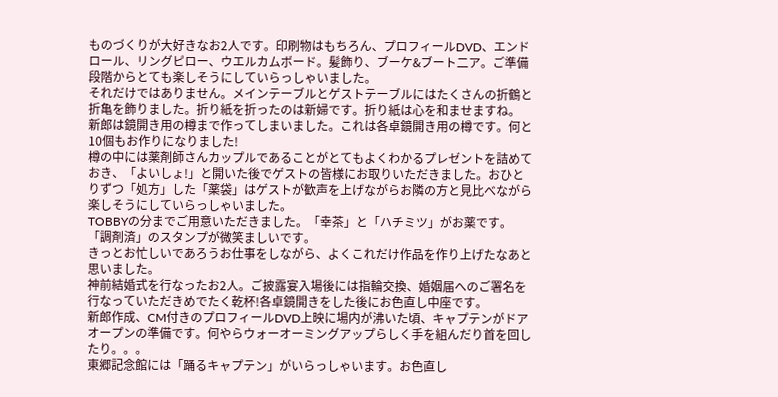ものづくりが大好きなお2人です。印刷物はもちろん、プロフィールDVD、エンドロール、リングピロー、ウエルカムボード。髪飾り、ブーケ&ブート二ア。ご準備段階からとても楽しそうにしていらっしゃいました。
それだけではありません。メインテーブルとゲストテーブルにはたくさんの折鶴と折亀を飾りました。折り紙を折ったのは新婦です。折り紙は心を和ませますね。
新郎は鏡開き用の樽まで作ってしまいました。これは各卓鏡開き用の樽です。何と10個もお作りになりました!
樽の中には薬剤師さんカップルであることがとてもよくわかるプレゼントを詰めておき、「よいしょ!」と開いた後でゲストの皆様にお取りいただきました。おひとりずつ「処方」した「薬袋」はゲストが歓声を上げながらお隣の方と見比べながら楽しそうにしていらっしゃいました。
TOBBYの分までご用意いただきました。「幸茶」と「ハチミツ」がお薬です。「調剤済」のスタンプが微笑ましいです。
きっとお忙しいであろうお仕事をしながら、よくこれだけ作品を作り上げたなあと思いました。
神前結婚式を行なったお2人。ご披露宴入場後には指輪交換、婚姻届へのご署名を行なっていただきめでたく乾杯!各卓鏡開きをした後にお色直し中座です。
新郎作成、CM付きのプロフィールDVD上映に場内が沸いた頃、キャプテンがドアオープンの準備です。何やらウォーオーミングアップらしく手を組んだり首を回したり。。。
東郷記念館には「踊るキャプテン」がいらっしゃいます。お色直し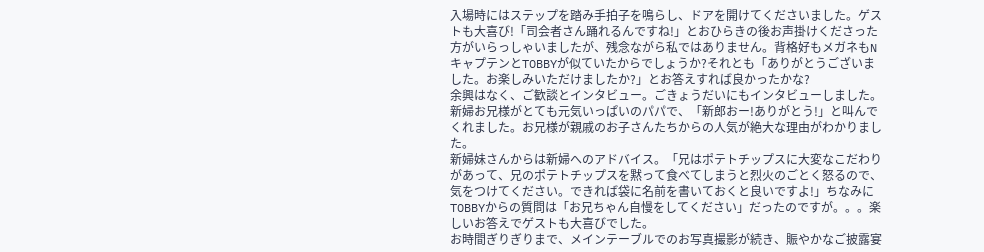入場時にはステップを踏み手拍子を鳴らし、ドアを開けてくださいました。ゲストも大喜び!「司会者さん踊れるんですね!」とおひらきの後お声掛けくださった方がいらっしゃいましたが、残念ながら私ではありません。背格好もメガネもNキャプテンとTOBBYが似ていたからでしょうか?それとも「ありがとうございました。お楽しみいただけましたか?」とお答えすれば良かったかな?
余興はなく、ご歓談とインタビュー。ごきょうだいにもインタビューしました。新婦お兄様がとても元気いっぱいのパパで、「新郎おー!ありがとう!」と叫んでくれました。お兄様が親戚のお子さんたちからの人気が絶大な理由がわかりました。
新婦妹さんからは新婦へのアドバイス。「兄はポテトチップスに大変なこだわりがあって、兄のポテトチップスを黙って食べてしまうと烈火のごとく怒るので、気をつけてください。できれば袋に名前を書いておくと良いですよ!」ちなみにTOBBYからの質問は「お兄ちゃん自慢をしてください」だったのですが。。。楽しいお答えでゲストも大喜びでした。
お時間ぎりぎりまで、メインテーブルでのお写真撮影が続き、賑やかなご披露宴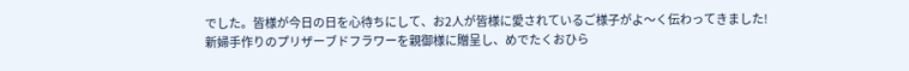でした。皆様が今日の日を心待ちにして、お2人が皆様に愛されているご様子がよ〜く伝わってきました!
新婦手作りのプリザーブドフラワーを親御様に贈呈し、めでたくおひら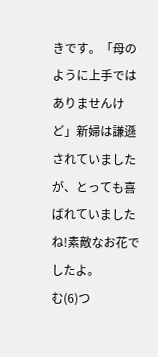きです。「母のように上手ではありませんけど」新婦は謙遜されていましたが、とっても喜ばれていましたね!素敵なお花でしたよ。
む(6)つ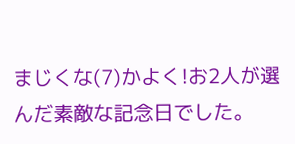まじくな(7)かよく!お2人が選んだ素敵な記念日でした。